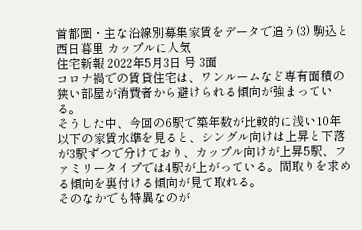首都圏・主な沿線別募集家賃をデータで追う(3) 駒込と西日暮里 カップルに人気
住宅新報 2022年5月3日 号 3面
コロナ禍での賃貸住宅は、ワンルームなど専有面積の狭い部屋が消費者から避けられる傾向が強まっている。
そうした中、今回の6駅で築年数が比較的に浅い10年以下の家賃水準を見ると、シングル向けは上昇と下落が3駅ずつで分けており、カップル向けが上昇5駅、ファミリータイプでは4駅が上がっている。間取りを求める傾向を裏付ける傾向が見て取れる。
そのなかでも特異なのが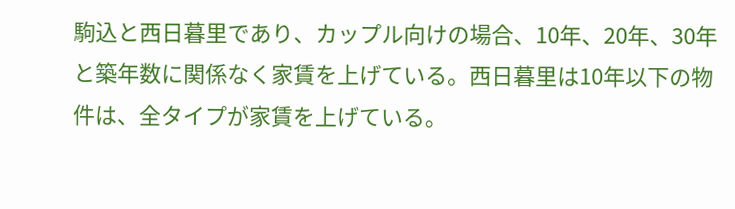駒込と西日暮里であり、カップル向けの場合、10年、20年、30年と築年数に関係なく家賃を上げている。西日暮里は10年以下の物件は、全タイプが家賃を上げている。